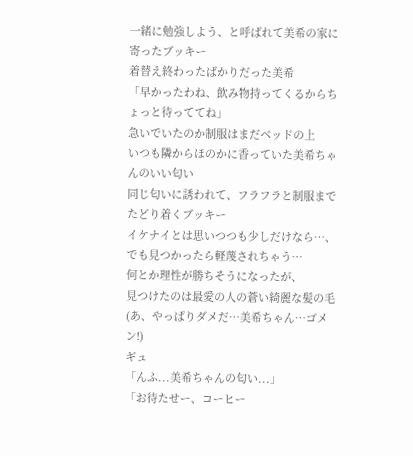一緒に勉強しよう、と呼ばれて美希の家に寄ったブッキー
着替え終わったばかりだった美希
「早かったわね、飲み物持ってくるからちょっと待っててね」
急いでいたのか制服はまだベッドの上
いつも隣からほのかに香っていた美希ちゃんのいい匂い
同じ匂いに誘われて、フラフラと制服までたどり着くブッキー
イケナイとは思いつつも少しだけなら…、でも見つかったら軽蔑されちゃう…
何とか理性が勝ちそうになったが、
見つけたのは最愛の人の蒼い綺麗な髪の毛
(あ、やっぱりダメだ…美希ちゃん…ゴメン!)
ギュ
「んふ...美希ちゃんの匂い...」
「お待たせー、コーヒー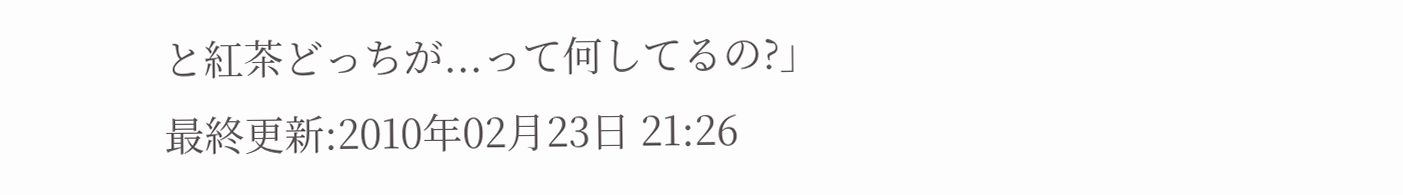と紅茶どっちが...って何してるの?」
最終更新:2010年02月23日 21:26